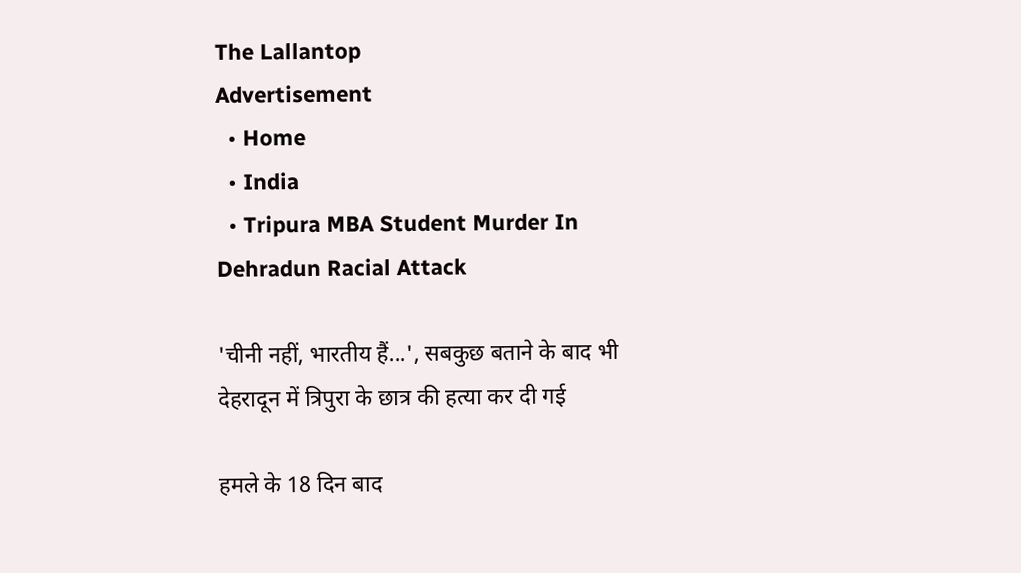The Lallantop
Advertisement
  • Home
  • India
  • Tripura MBA Student Murder In Dehradun Racial Attack

'चीनी नहीं, भारतीय हैं...', सबकुछ बताने के बाद भी देहरादून में त्रिपुरा के छात्र की हत्या कर दी गई

हमले के 18 दिन बाद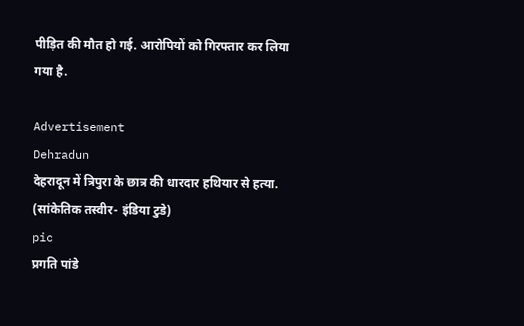पीड़ित की मौत हो गई. आरोपियों को गिरफ्तार कर लिया गया है.

Advertisement
Dehradun
देहरादून में त्रिपुरा के छात्र की धारदार हथियार से हत्या. (सांकेतिक तस्वीर- इंडिया टुडे)
pic
प्रगति पांडे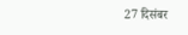27 दिसंबर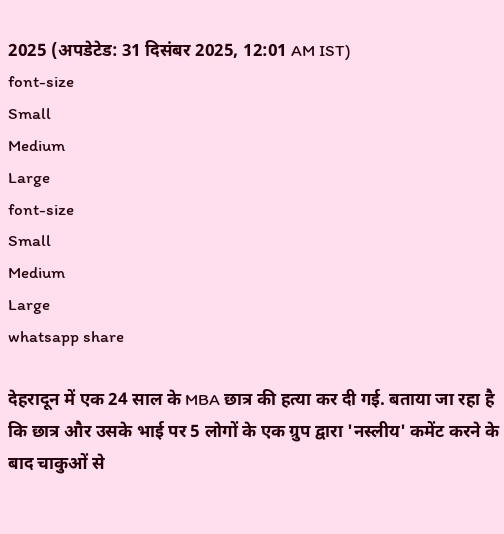2025 (अपडेटेड: 31 दिसंबर 2025, 12:01 AM IST)
font-size
Small
Medium
Large
font-size
Small
Medium
Large
whatsapp share

देहरादून में एक 24 साल के MBA छात्र की हत्या कर दी गई. बताया जा रहा है कि छात्र और उसके भाई पर 5 लोगों के एक ग्रुप द्वारा 'नस्लीय' कमेंट करने के बाद चाकुओं से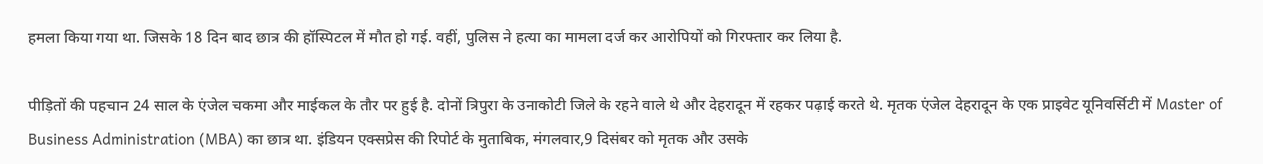हमला किया गया था. जिसके 18 दिन बाद छात्र की हॉस्पिटल में मौत हो गई. वहीं, पुलिस ने हत्या का मामला दर्ज कर आरोपियों को गिरफ्तार कर लिया है.

पीड़ितों की पहचान 24 साल के एंजेल चकमा और माईकल के तौर पर हुई है. दोनों त्रिपुरा के उनाकोटी जिले के रहने वाले थे और देहरादून में रहकर पढ़ाई करते थे. मृतक एंजेल देहरादून के एक प्राइवेट यूनिवर्सिटी में Master of Business Administration (MBA) का छात्र था. इंडियन एक्सप्रेस की रिपोर्ट के मुताबिक, मंगलवार,9 दिसंबर को मृतक और उसके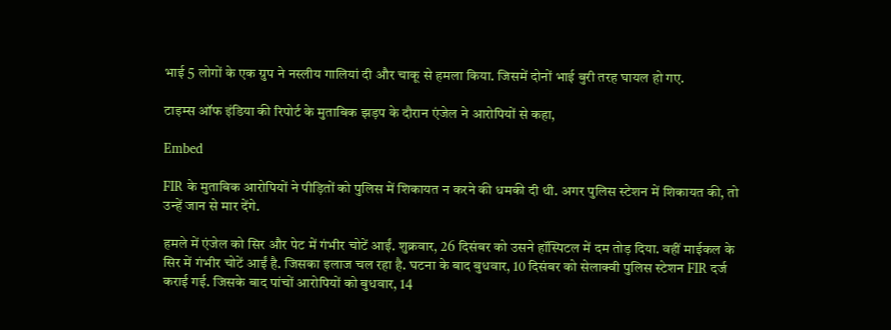भाई 5 लोगों के एक ग्रुप ने नस्लीय गालियां दी और चाकू से हमला किया. जिसमें दोनों भाई बुरी तरह घायल हो गए.

टाइम्स ऑफ इंडिया की रिपोर्ट के मुताबिक झड़प के दौरान एंजेल ने आरोपियों से कहा,

Embed

FIR के मुताबिक आरोपियों ने पीड़ितों को पुलिस में शिकायत न करने की धमकी दी थी. अगर पुलिस स्टेशन में शिकायत की, तो उन्हें जान से मार देंगे.

हमले में एंजेल को सिर और पेट में गंभीर चोटें आईं. शुक्रवार, 26 दिसंबर को उसने हॉस्पिटल में दम तोड़ दिया. वहीं माईकल के सिर में गंभीर चोटें आईं है. जिसका इलाज चल रहा है. घटना के बाद बुधवार, 10 दिसंबर को सेलाक्वी पुलिस स्टेशन FIR दर्ज कराई गई. जिसके बाद पांचों आरोपियों को बुधवार, 14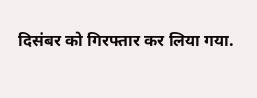दिसंबर को गिरफ्तार कर लिया गया.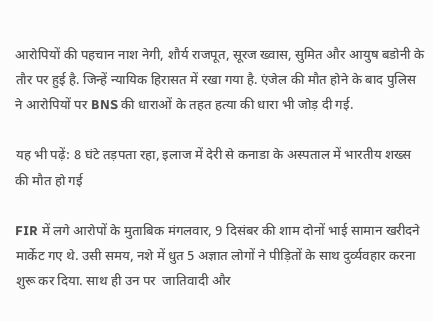आरोपियों की पहचान नाश नेगी, शौर्य राजपूत, सूरज ख्वास, सुमित और आयुष बडोनी के तौर पर हुई है. जिन्हें न्यायिक हिरासत में रखा गया है. एंजेल की मौत होने के बाद पुलिस ने आरोपियों पर BNS की धाराओं के तहत हत्या की धारा भी जोड़ दी गई.

यह भी पढ़ें: 8 घंटे तड़पता रहा, इलाज में देरी से कनाडा के अस्पताल में भारतीय शख्स की मौत हो गई

FIR में लगे आरोपों के मुताबिक मंगलवार, 9 दिसंबर की शाम दोनों भाई सामान खरीदने मार्केट गए थे. उसी समय, नशे में धुत 5 अज्ञात लोगों ने पीड़ितों के साथ दुर्व्यवहार करना शुरू कर दिया. साथ ही उन पर  जातिवादी और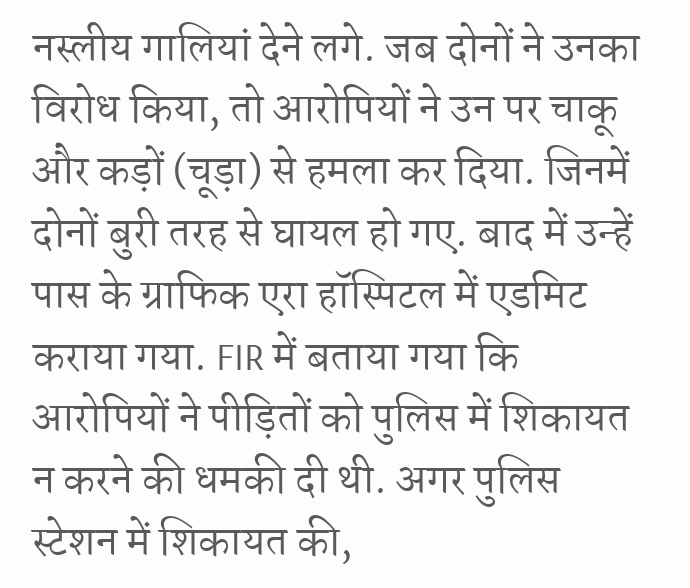नस्लीय गालियां देने लगे. जब दोनों ने उनका विरोध किया, तो आरोपियों ने उन पर चाकू और कड़ों (चूड़ा) से हमला कर दिया. जिनमें दोनों बुरी तरह से घायल हो गए. बाद में उन्हें पास के ग्राफिक एरा हॉस्पिटल में एडमिट कराया गया. FIR में बताया गया कि आरोपियों ने पीड़ितों को पुलिस में शिकायत न करने की धमकी दी थी. अगर पुलिस स्टेशन में शिकायत की,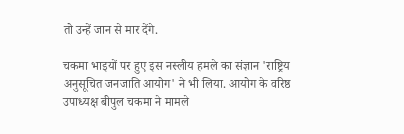तो उन्हें जान से मार देंगे.

चकमा भाइयों पर हुए इस नस्लीय हमले का संज्ञान 'राष्ट्रिय अनुसूचित जनजाति आयोग' ने भी लिया. आयोग के वरिष्ठ उपाध्यक्ष बीपुल चकमा ने मामले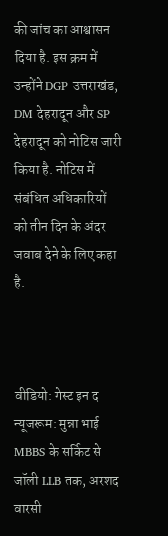की जांच का आश्वासन दिया है. इस क्रम में उन्होंने DGP उत्तराखंड, DM देहरादून और SP देहरादून को नोटिस जारी किया है. नोटिस में संबंधित अधिकारियों को तीन दिन के अंदर जवाब देने के लिए कहा है.



वीडियो: गेस्ट इन द न्यूजरूम: मुन्ना भाई MBBS के सर्किट से जॉली LLB तक, अरशद वारसी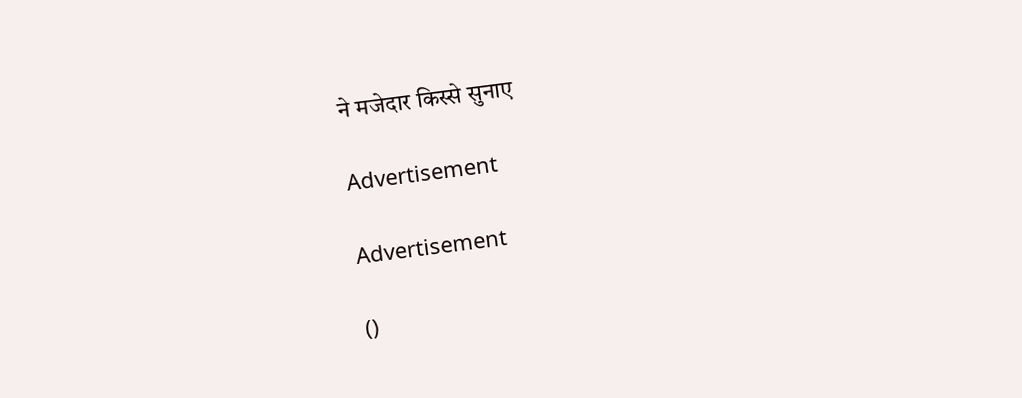ने मजेदार किस्से सुनाए

Advertisement

Advertisement

()